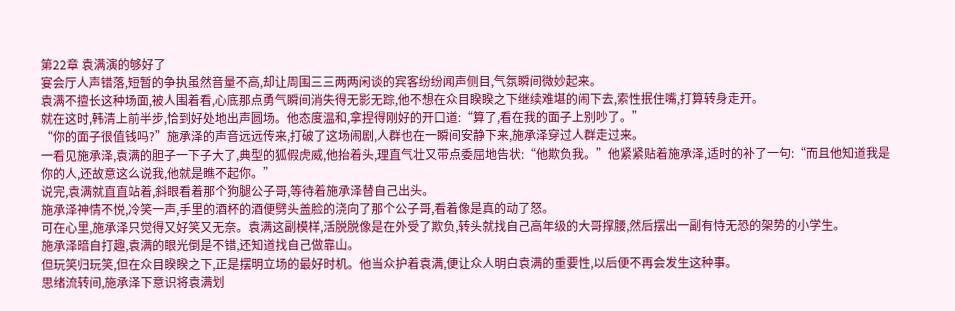第22章 袁满演的够好了
宴会厅人声错落,短暂的争执虽然音量不高,却让周围三三两两闲谈的宾客纷纷闻声侧目,气氛瞬间微妙起来。
袁满不擅长这种场面,被人围着看,心底那点勇气瞬间消失得无影无踪,他不想在众目睽睽之下继续难堪的闹下去,索性抿住嘴,打算转身走开。
就在这时,韩清上前半步,恰到好处地出声圆场。他态度温和,拿捏得刚好的开口道:“算了,看在我的面子上别吵了。”
“你的面子很值钱吗?”施承泽的声音远远传来,打破了这场闹剧,人群也在一瞬间安静下来,施承泽穿过人群走过来。
一看见施承泽,袁满的胆子一下子大了,典型的狐假虎威,他抬着头,理直气壮又带点委屈地告状:“他欺负我。”他紧紧贴着施承泽,适时的补了一句:“而且他知道我是你的人,还故意这么说我,他就是瞧不起你。”
说完,袁满就直直站着,斜眼看着那个狗腿公子哥,等待着施承泽替自己出头。
施承泽神情不悦,冷笑一声,手里的酒杯的酒便劈头盖脸的浇向了那个公子哥,看着像是真的动了怒。
可在心里,施承泽只觉得又好笑又无奈。袁满这副模样,活脱脱像是在外受了欺负,转头就找自己高年级的大哥撑腰,然后摆出一副有恃无恐的架势的小学生。
施承泽暗自打趣,袁满的眼光倒是不错,还知道找自己做靠山。
但玩笑归玩笑,但在众目睽睽之下,正是摆明立场的最好时机。他当众护着袁满,便让众人明白袁满的重要性,以后便不再会发生这种事。
思绪流转间,施承泽下意识将袁满划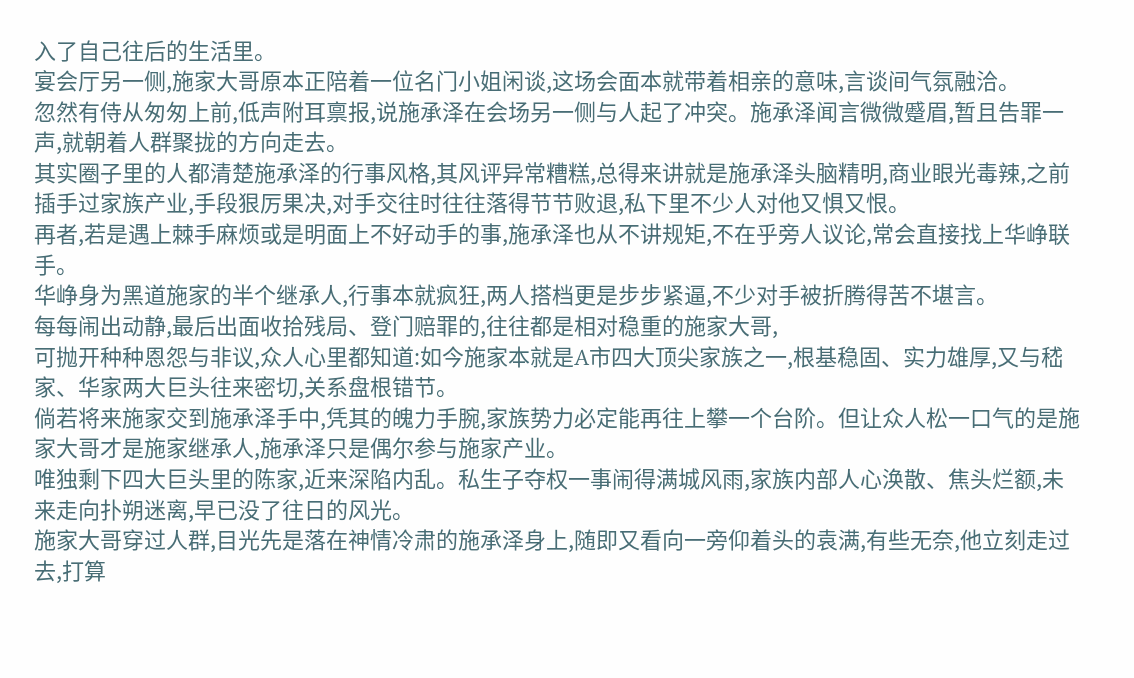入了自己往后的生活里。
宴会厅另一侧,施家大哥原本正陪着一位名门小姐闲谈,这场会面本就带着相亲的意味,言谈间气氛融洽。
忽然有侍从匆匆上前,低声附耳禀报,说施承泽在会场另一侧与人起了冲突。施承泽闻言微微蹙眉,暂且告罪一声,就朝着人群聚拢的方向走去。
其实圈子里的人都清楚施承泽的行事风格,其风评异常糟糕,总得来讲就是施承泽头脑精明,商业眼光毒辣,之前插手过家族产业,手段狠厉果决,对手交往时往往落得节节败退,私下里不少人对他又惧又恨。
再者,若是遇上棘手麻烦或是明面上不好动手的事,施承泽也从不讲规矩,不在乎旁人议论,常会直接找上华峥联手。
华峥身为黑道施家的半个继承人,行事本就疯狂,两人搭档更是步步紧逼,不少对手被折腾得苦不堪言。
每每闹出动静,最后出面收拾残局、登门赔罪的,往往都是相对稳重的施家大哥,
可抛开种种恩怨与非议,众人心里都知道:如今施家本就是A市四大顶尖家族之一,根基稳固、实力雄厚,又与嵇家、华家两大巨头往来密切,关系盘根错节。
倘若将来施家交到施承泽手中,凭其的魄力手腕,家族势力必定能再往上攀一个台阶。但让众人松一口气的是施家大哥才是施家继承人,施承泽只是偶尔参与施家产业。
唯独剩下四大巨头里的陈家,近来深陷内乱。私生子夺权一事闹得满城风雨,家族内部人心涣散、焦头烂额,未来走向扑朔迷离,早已没了往日的风光。
施家大哥穿过人群,目光先是落在神情冷肃的施承泽身上,随即又看向一旁仰着头的袁满,有些无奈,他立刻走过去,打算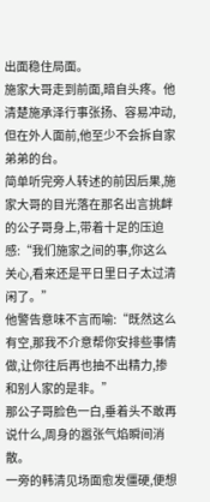出面稳住局面。
施家大哥走到前面,暗自头疼。他清楚施承泽行事张扬、容易冲动,但在外人面前,他至少不会拆自家弟弟的台。
简单听完旁人转述的前因后果,施家大哥的目光落在那名出言挑衅的公子哥身上,带着十足的压迫感:“我们施家之间的事,你这么关心,看来还是平日里日子太过清闲了。”
他警告意味不言而喻:“既然这么有空,那我不介意帮你安排些事情做,让你往后再也抽不出精力,掺和别人家的是非。”
那公子哥脸色一白,垂着头不敢再说什么,周身的嚣张气焰瞬间消散。
一旁的韩清见场面愈发僵硬,便想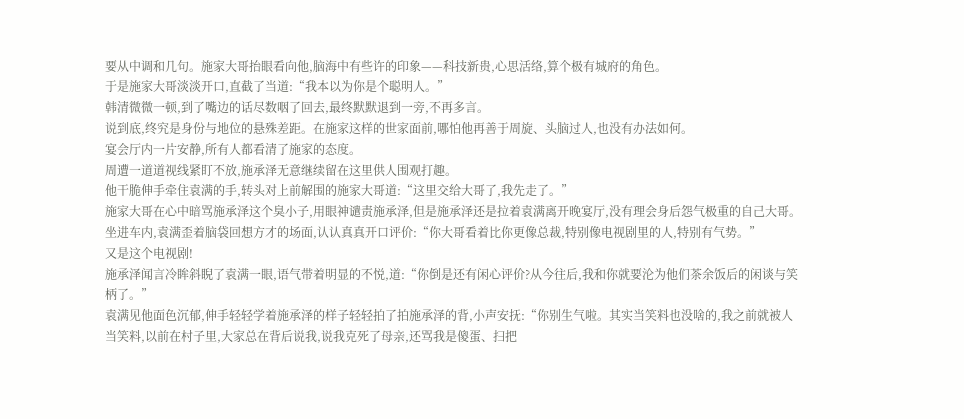要从中调和几句。施家大哥抬眼看向他,脑海中有些许的印象——科技新贵,心思活络,算个极有城府的角色。
于是施家大哥淡淡开口,直截了当道:“我本以为你是个聪明人。”
韩清微微一顿,到了嘴边的话尽数咽了回去,最终默默退到一旁,不再多言。
说到底,终究是身份与地位的悬殊差距。在施家这样的世家面前,哪怕他再善于周旋、头脑过人,也没有办法如何。
宴会厅内一片安静,所有人都看清了施家的态度。
周遭一道道视线紧盯不放,施承泽无意继续留在这里供人围观打趣。
他干脆伸手牵住袁满的手,转头对上前解围的施家大哥道:“这里交给大哥了,我先走了。”
施家大哥在心中暗骂施承泽这个臭小子,用眼神谴责施承泽,但是施承泽还是拉着袁满离开晚宴厅,没有理会身后怨气极重的自己大哥。
坐进车内,袁满歪着脑袋回想方才的场面,认认真真开口评价:“你大哥看着比你更像总裁,特别像电视剧里的人,特别有气势。”
又是这个电视剧!
施承泽闻言冷眸斜睨了袁满一眼,语气带着明显的不悦,道:“你倒是还有闲心评价?从今往后,我和你就要沦为他们茶余饭后的闲谈与笑柄了。”
袁满见他面色沉郁,伸手轻轻学着施承泽的样子轻轻拍了拍施承泽的背,小声安抚:“你别生气啦。其实当笑料也没啥的,我之前就被人当笑料,以前在村子里,大家总在背后说我,说我克死了母亲,还骂我是傻蛋、扫把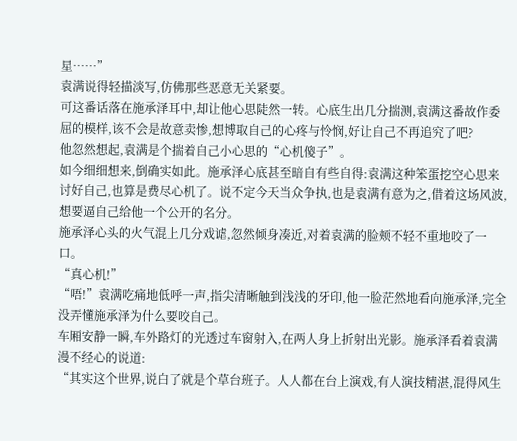星……”
袁满说得轻描淡写,仿佛那些恶意无关紧要。
可这番话落在施承泽耳中,却让他心思陡然一转。心底生出几分揣测,袁满这番故作委屈的模样,该不会是故意卖惨,想博取自己的心疼与怜悯,好让自己不再追究了吧?
他忽然想起,袁满是个揣着自己小心思的“心机傻子”。
如今细细想来,倒确实如此。施承泽心底甚至暗自有些自得:袁满这种笨蛋挖空心思来讨好自己,也算是费尽心机了。说不定今天当众争执,也是袁满有意为之,借着这场风波,想要逼自己给他一个公开的名分。
施承泽心头的火气混上几分戏谑,忽然倾身凑近,对着袁满的脸颊不轻不重地咬了一口。
“真心机!”
“唔!”袁满吃痛地低呼一声,指尖清晰触到浅浅的牙印,他一脸茫然地看向施承泽,完全没弄懂施承泽为什么要咬自己。
车厢安静一瞬,车外路灯的光透过车窗射入,在两人身上折射出光影。施承泽看着袁满漫不经心的说道:
“其实这个世界,说白了就是个草台班子。人人都在台上演戏,有人演技精湛,混得风生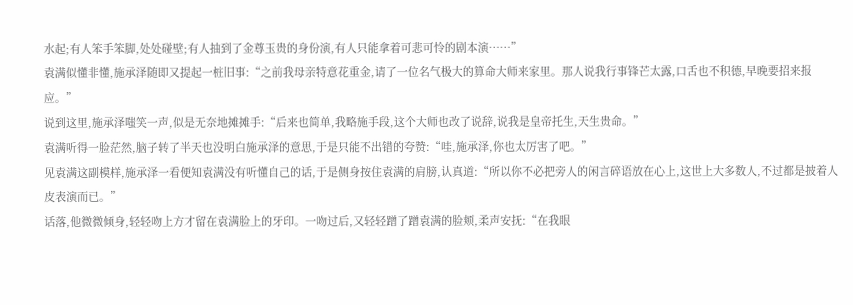水起;有人笨手笨脚,处处碰壁;有人抽到了金尊玉贵的身份演,有人只能拿着可悲可怜的剧本演……”
袁满似懂非懂,施承泽随即又提起一桩旧事:“之前我母亲特意花重金,请了一位名气极大的算命大师来家里。那人说我行事锋芒太露,口舌也不积德,早晚要招来报应。”
说到这里,施承泽嗤笑一声,似是无奈地摊摊手:“后来也简单,我略施手段,这个大师也改了说辞,说我是皇帝托生,天生贵命。”
袁满听得一脸茫然,脑子转了半天也没明白施承泽的意思,于是只能不出错的夸赞:“哇,施承泽,你也太厉害了吧。”
见袁满这副模样,施承泽一看便知袁满没有听懂自己的话,于是侧身按住袁满的肩膀,认真道:“所以你不必把旁人的闲言碎语放在心上,这世上大多数人,不过都是披着人皮表演而已。”
话落,他微微倾身,轻轻吻上方才留在袁满脸上的牙印。一吻过后,又轻轻蹭了蹭袁满的脸颊,柔声安抚:“在我眼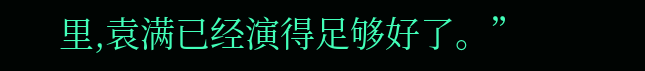里,袁满已经演得足够好了。”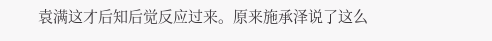袁满这才后知后觉反应过来。原来施承泽说了这么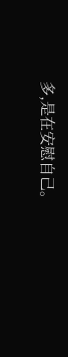多,是在安慰自己。